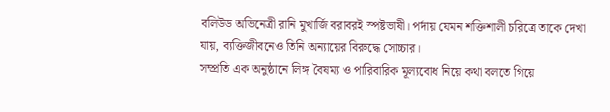বলিউড অভিনেত্রী রানি মুখার্জি বরাবরই স্পষ্টভাষী। পর্দায় যেমন শক্তিশালী চরিত্রে তাকে দেখা যায়, ব্যক্তিজীবনেও তিনি অন্যায়ের বিরুদ্ধে সোচ্চার।
সম্প্রতি এক অনুষ্ঠানে লিঙ্গ বৈষম্য ও পারিবারিক মূল্যবোধ নিয়ে কথা বলতে গিয়ে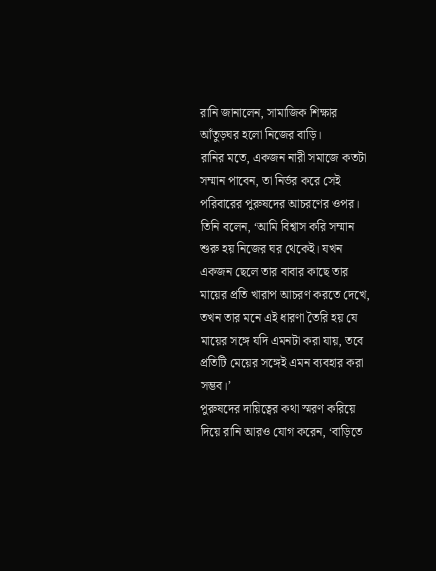রানি জানালেন, সামাজিক শিক্ষার আঁতুড়ঘর হলো নিজের বাড়ি।
রানির মতে, একজন নারী সমাজে কতটা সম্মান পাবেন, তা নির্ভর করে সেই পরিবারের পুরুষদের আচরণের ওপর। তিনি বলেন, ‘আমি বিশ্বাস করি সম্মান শুরু হয় নিজের ঘর থেকেই। যখন একজন ছেলে তার বাবার কাছে তার মায়ের প্রতি খারাপ আচরণ করতে দেখে, তখন তার মনে এই ধারণা তৈরি হয় যে মায়ের সঙ্গে যদি এমনটা করা যায়, তবে প্রতিটি মেয়ের সঙ্গেই এমন ব্যবহার করা সম্ভব।’
পুরুষদের দায়িত্বের কথা স্মরণ করিয়ে দিয়ে রানি আরও যোগ করেন, ‘বাড়িতে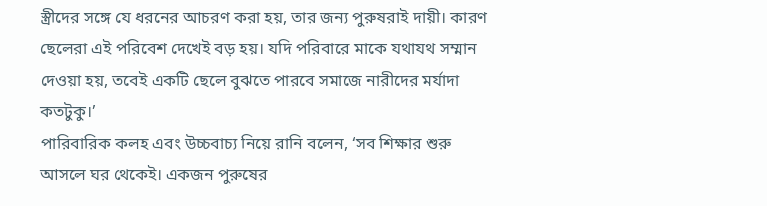স্ত্রীদের সঙ্গে যে ধরনের আচরণ করা হয়, তার জন্য পুরুষরাই দায়ী। কারণ ছেলেরা এই পরিবেশ দেখেই বড় হয়। যদি পরিবারে মাকে যথাযথ সম্মান দেওয়া হয়, তবেই একটি ছেলে বুঝতে পারবে সমাজে নারীদের মর্যাদা কতটুকু।’
পারিবারিক কলহ এবং উচ্চবাচ্য নিয়ে রানি বলেন, ‘সব শিক্ষার শুরু আসলে ঘর থেকেই। একজন পুরুষের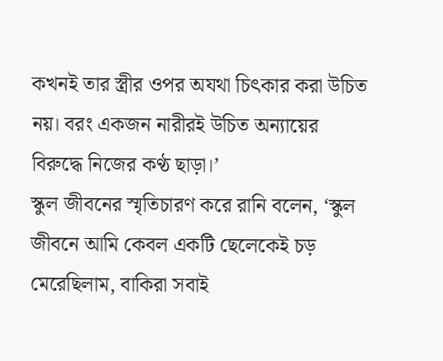কখনই তার স্ত্রীর ওপর অযথা চিৎকার করা উচিত নয়। বরং একজন নারীরই উচিত অন্যায়ের বিরুদ্ধে নিজের কণ্ঠ ছাড়া।’
স্কুল জীবনের স্মৃতিচারণ করে রানি বলেন, ‘স্কুল জীবনে আমি কেবল একটি ছেলেকেই চড় মেরেছিলাম, বাকিরা সবাই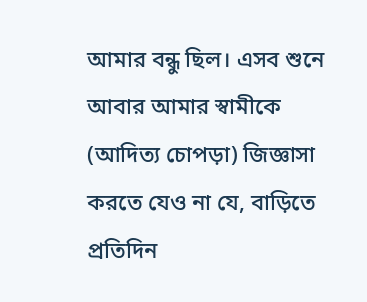আমার বন্ধু ছিল। এসব শুনে আবার আমার স্বামীকে (আদিত্য চোপড়া) জিজ্ঞাসা করতে যেও না যে, বাড়িতে প্রতিদিন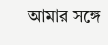আমার সঙ্গে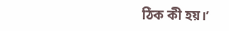ঠিক কী হয়।’